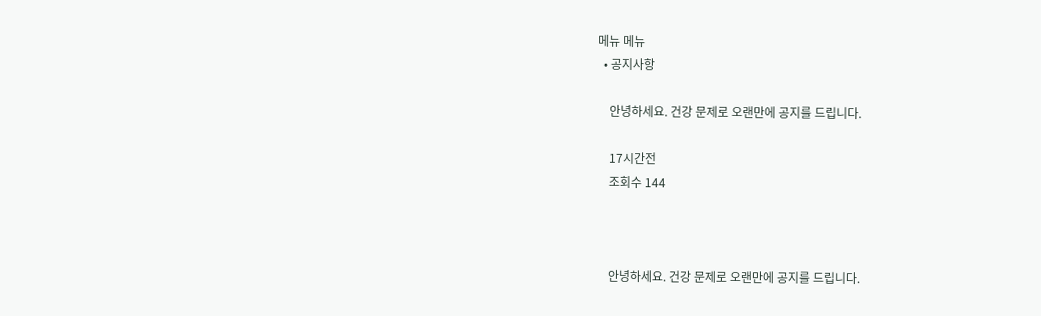메뉴 메뉴
  • 공지사항

    안녕하세요. 건강 문제로 오랜만에 공지를 드립니다.

    17시간전
    조회수 144



    안녕하세요. 건강 문제로 오랜만에 공지를 드립니다.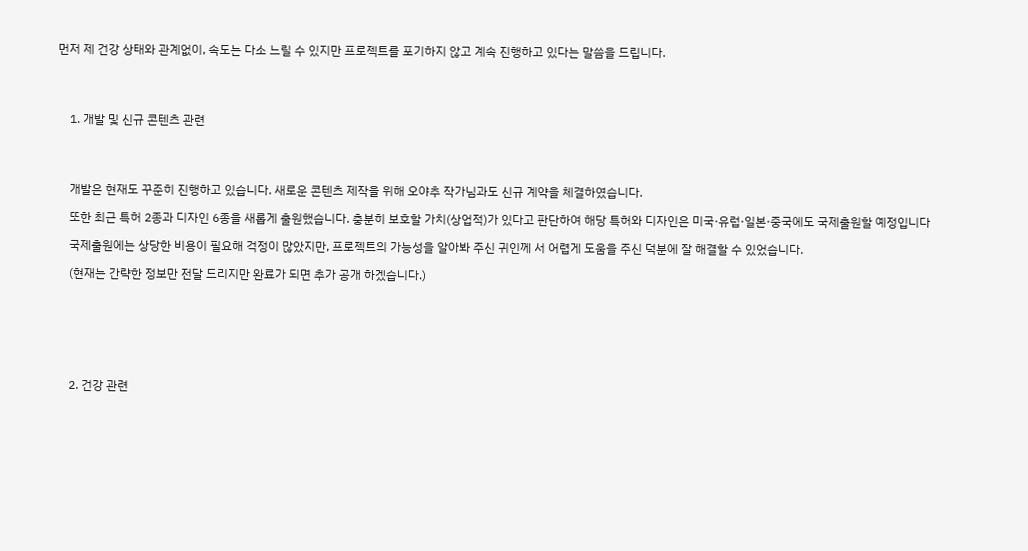먼저 제 건강 상태와 관계없이, 속도는 다소 느릴 수 있지만 프로젝트를 포기하지 않고 계속 진행하고 있다는 말씀을 드립니다.




    1. 개발 및 신규 콘텐츠 관련




    개발은 현재도 꾸준히 진행하고 있습니다. 새로운 콘텐츠 제작을 위해 오야추 작가님과도 신규 계약을 체결하였습니다.

    또한 최근 특허 2종과 디자인 6종을 새롭게 출원했습니다. 충분히 보호할 가치(상업적)가 있다고 판단하여 해당 특허와 디자인은 미국·유럽·일본·중국에도 국제출원할 예정입니다

    국제출원에는 상당한 비용이 필요해 걱정이 많았지만, 프로젝트의 가능성을 알아봐 주신 귀인께 서 어렵게 도움을 주신 덕분에 잘 해결할 수 있었습니다.

    (현재는 간략한 정보만 전달 드리지만 완료가 되면 추가 공개 하겠습니다.)







    2. 건강 관련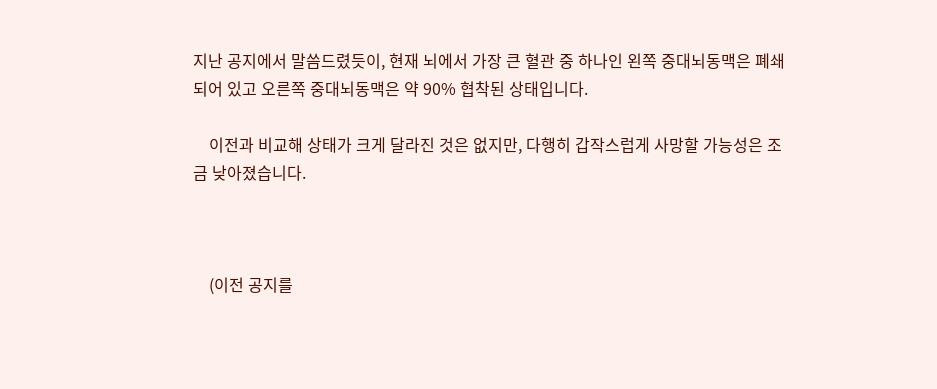지난 공지에서 말씀드렸듯이, 현재 뇌에서 가장 큰 혈관 중 하나인 왼쪽 중대뇌동맥은 폐쇄되어 있고 오른쪽 중대뇌동맥은 약 90% 협착된 상태입니다.

    이전과 비교해 상태가 크게 달라진 것은 없지만, 다행히 갑작스럽게 사망할 가능성은 조금 낮아졌습니다.



    (이전 공지를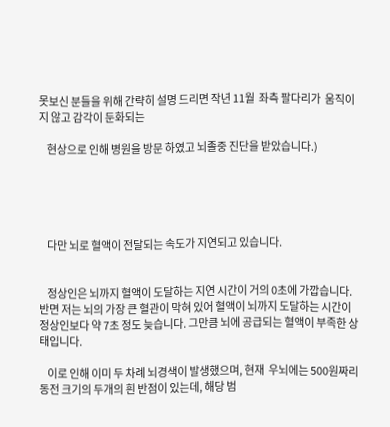못보신 분들을 위해 간략히 설명 드리면 작년 11월  좌측 팔다리가  움직이지 않고 감각이 둔화되는

    현상으로 인해 병원을 방문 하였고 뇌졸중 진단을 받았습니다.)





    다만 뇌로 혈액이 전달되는 속도가 지연되고 있습니다.


    정상인은 뇌까지 혈액이 도달하는 지연 시간이 거의 0초에 가깝습니다. 반면 저는 뇌의 가장 큰 혈관이 막혀 있어 혈액이 뇌까지 도달하는 시간이 정상인보다 약 7초 정도 늦습니다. 그만큼 뇌에 공급되는 혈액이 부족한 상태입니다.

    이로 인해 이미 두 차례 뇌경색이 발생했으며, 현재  우뇌에는 500원짜리 동전 크기의 두개의 흰 반점이 있는데, 해당 범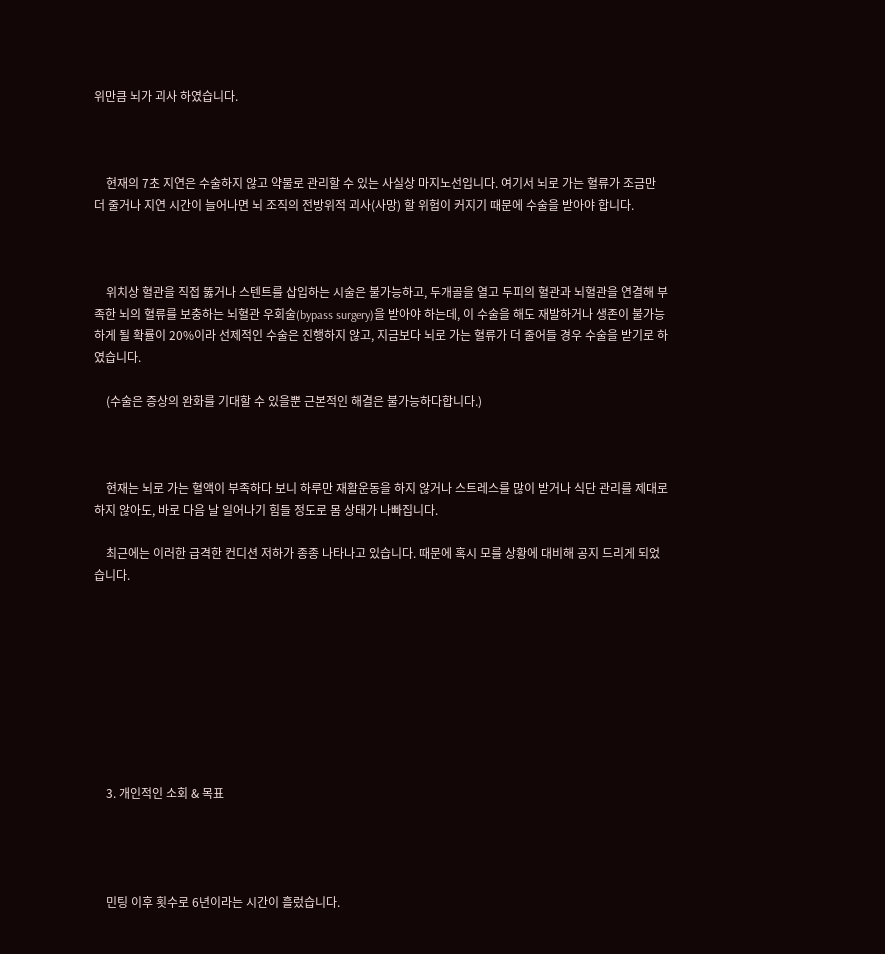위만큼 뇌가 괴사 하였습니다.



    현재의 7초 지연은 수술하지 않고 약물로 관리할 수 있는 사실상 마지노선입니다. 여기서 뇌로 가는 혈류가 조금만 더 줄거나 지연 시간이 늘어나면 뇌 조직의 전방위적 괴사(사망) 할 위험이 커지기 때문에 수술을 받아야 합니다.



    위치상 혈관을 직접 뚫거나 스텐트를 삽입하는 시술은 불가능하고, 두개골을 열고 두피의 혈관과 뇌혈관을 연결해 부족한 뇌의 혈류를 보충하는 뇌혈관 우회술(bypass surgery)을 받아야 하는데, 이 수술을 해도 재발하거나 생존이 불가능하게 될 확률이 20%이라 선제적인 수술은 진행하지 않고, 지금보다 뇌로 가는 혈류가 더 줄어들 경우 수술을 받기로 하였습니다.

    (수술은 증상의 완화를 기대할 수 있을뿐 근본적인 해결은 불가능하다합니다.)



    현재는 뇌로 가는 혈액이 부족하다 보니 하루만 재활운동을 하지 않거나 스트레스를 많이 받거나 식단 관리를 제대로 하지 않아도, 바로 다음 날 일어나기 힘들 정도로 몸 상태가 나빠집니다.

    최근에는 이러한 급격한 컨디션 저하가 종종 나타나고 있습니다. 때문에 혹시 모를 상황에 대비해 공지 드리게 되었습니다.









    3. 개인적인 소회 & 목표




    민팅 이후 횟수로 6년이라는 시간이 흘렀습니다.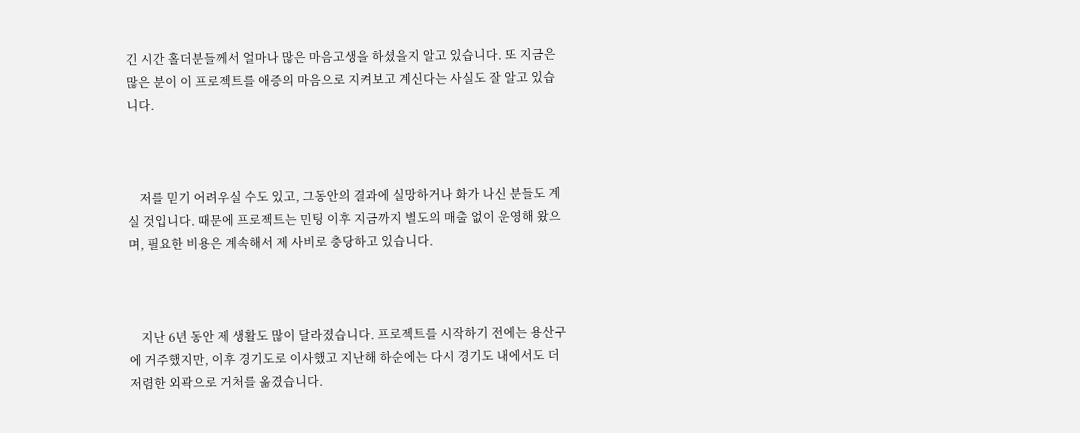긴 시간 홀더분들께서 얼마나 많은 마음고생을 하셨을지 알고 있습니다. 또 지금은 많은 분이 이 프로젝트를 애증의 마음으로 지켜보고 계신다는 사실도 잘 알고 있습니다.



    저를 믿기 어려우실 수도 있고, 그동안의 결과에 실망하거나 화가 나신 분들도 계실 것입니다. 때문에 프로젝트는 민팅 이후 지금까지 별도의 매출 없이 운영해 왔으며, 필요한 비용은 계속해서 제 사비로 충당하고 있습니다.



    지난 6년 동안 제 생활도 많이 달라졌습니다. 프로젝트를 시작하기 전에는 용산구에 거주했지만, 이후 경기도로 이사했고 지난해 하순에는 다시 경기도 내에서도 더 저렴한 외곽으로 거처를 옮겼습니다.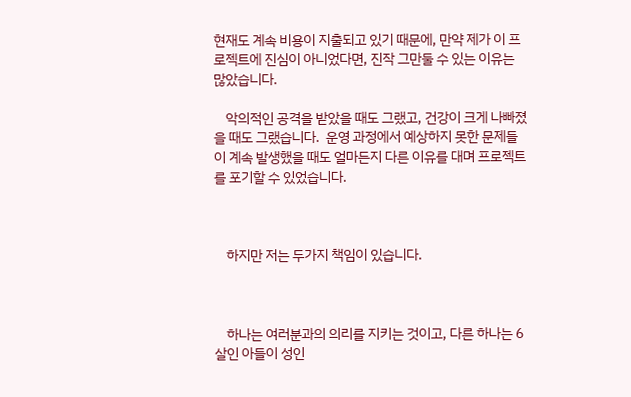현재도 계속 비용이 지출되고 있기 때문에, 만약 제가 이 프로젝트에 진심이 아니었다면, 진작 그만둘 수 있는 이유는 많았습니다.

    악의적인 공격을 받았을 때도 그랬고, 건강이 크게 나빠졌을 때도 그랬습니다.  운영 과정에서 예상하지 못한 문제들이 계속 발생했을 때도 얼마든지 다른 이유를 대며 프로젝트를 포기할 수 있었습니다.



    하지만 저는 두가지 책임이 있습니다.



    하나는 여러분과의 의리를 지키는 것이고, 다른 하나는 6살인 아들이 성인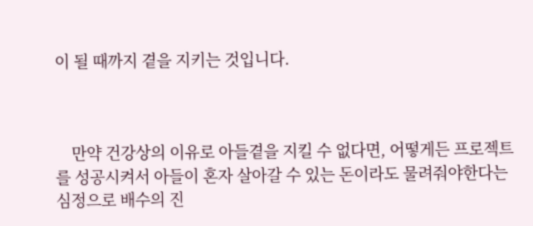이 될 때까지 곁을 지키는 것입니다.



    만약 건강상의 이유로 아들곁을 지킬 수 없다면, 어떻게든 프로젝트를 성공시켜서 아들이 혼자 살아갈 수 있는 돈이라도 물려줘야한다는 심정으로 배수의 진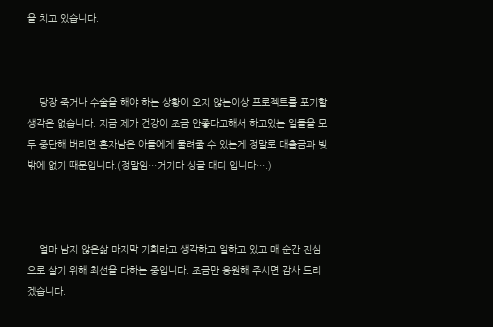을 치고 있습니다.



    당장 죽거나 수술을 해야 하는 상황이 오지 않는이상 프로젝트를 포기할 생각은 없습니다. 지금 제가 건강이 조금 안좋다고해서 하고있는 일들을 모두 중단해 버리면 혼자남은 아들에게 물려줄 수 있는게 정말로 대출금과 빚 밖에 없기 때문입니다.(정말임…거기다 싱글 대디 입니다….)



    얼마 남지 않은삶 마지막 기회라고 생각하고 일하고 있고 매 순간 진심으로 살기 위해 최선을 다하는 중입니다. 조금만 응원해 주시면 감사 드리겠습니다.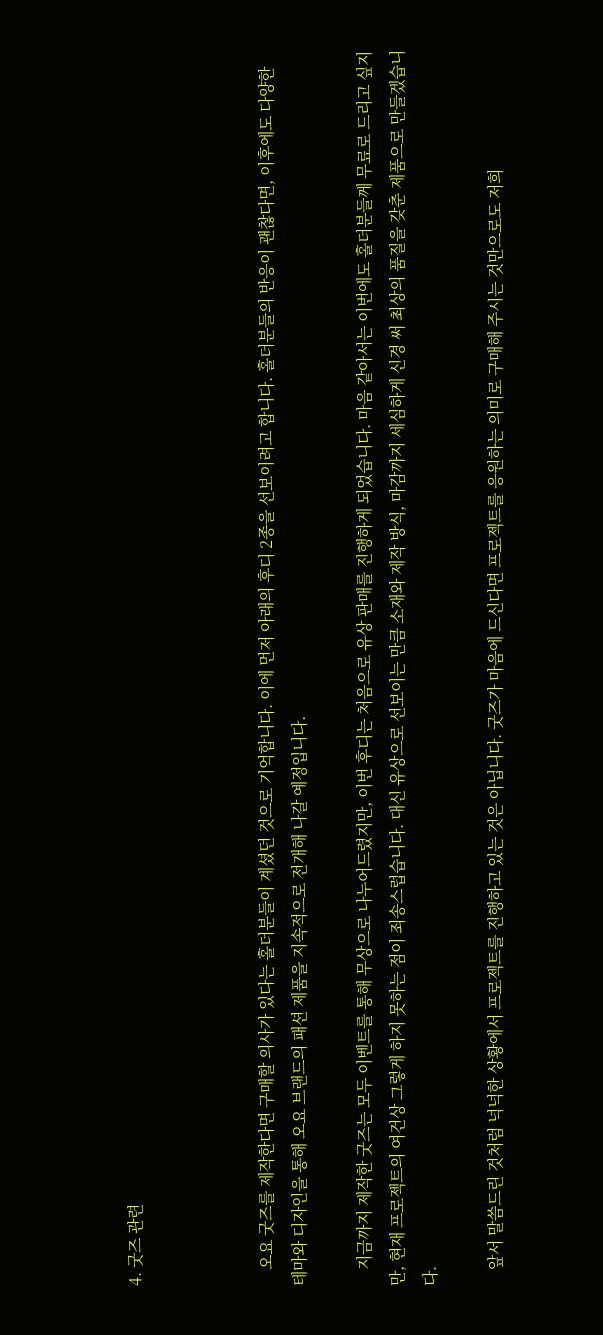4. 굿즈 관련



    오요 굿즈를 제작한다면 구매할 의사가 있다는 홀더분들이 계셨던 것으로 기억합니다. 이에 먼저 아래의 후디 2종을 선보이려고 합니다. 홀더분들의 반응이 괜찮다면, 이후에도 다양한 테마와 디자인을 통해 오요 브랜드의 패션 제품을 지속적으로 전개해 나갈 예정입니다.

    지금까지 제작한 굿즈는 모두 이벤트를 통해 무상으로 나누어드렸지만, 이번 후디는 처음으로 유상 판매를 진행하게 되었습니다. 마음 같아서는 이번에도 홀더분들께 무료로 드리고 싶지만, 현재 프로젝트의 여건상 그렇게 하지 못하는 점이 죄송스럽습니다. 대신 유상으로 선보이는 만큼 소재와 제작 방식, 마감까지 세심하게 신경 써 최상의 품질을 갖춘 제품으로 만들겠습니다.

    앞서 말씀드린 것처럼 넉넉한 상황에서 프로젝트를 진행하고 있는 것은 아닙니다. 굿즈가 마음에 드신다면 프로젝트를 응원하는 의미로 구매해 주시는 것만으로도 저희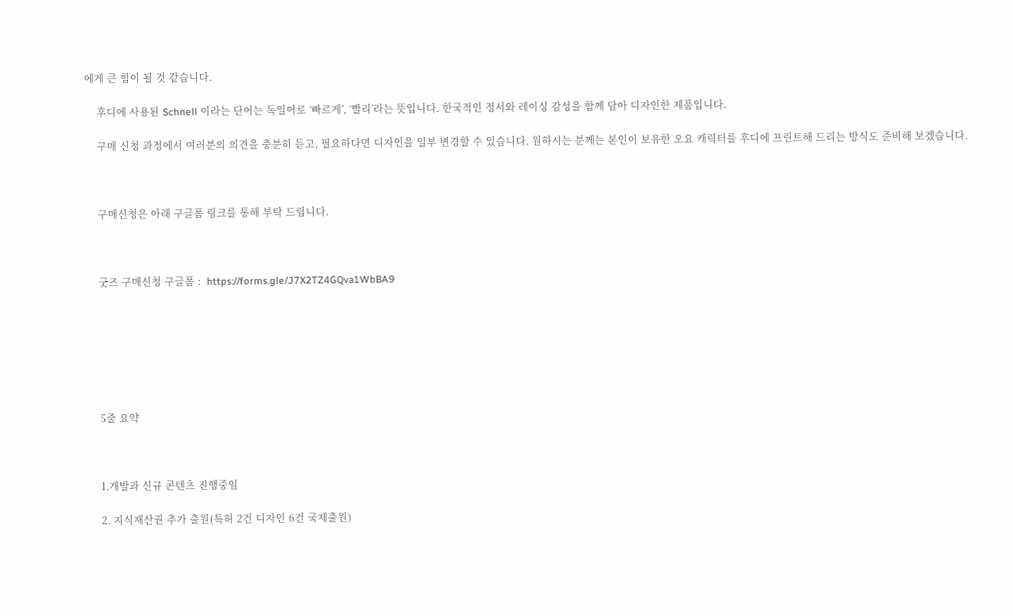에게 큰 힘이 될 것 같습니다.

    후디에 사용된 Schnell 이라는 단어는 독일어로 ‘빠르게’, ‘빨리’라는 뜻입니다. 한국적인 정서와 레이싱 감성을 함께 담아 디자인한 제품입니다.

    구매 신청 과정에서 여러분의 의견을 충분히 듣고, 필요하다면 디자인을 일부 변경할 수 있습니다. 원하시는 분께는 본인이 보유한 오요 캐릭터를 후디에 프린트해 드리는 방식도 준비해 보겠습니다.



    구매신청은 아래 구글폼 링크를 통해 부탁 드립니다.



    굿즈 구매신청 구글폼 :  https://forms.gle/J7X2TZ4GQva1WbBA9







    5줄 요약



    1.개발과 신규 콘텐츠 진행중임

    2. 지식재산권 추가 출원(특허 2건 디자인 6건 국제출원)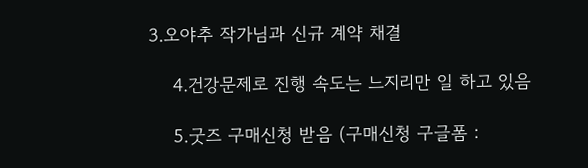3.오야추 작가님과 신규 계약 채결

    4.건강문제로 진행 속도는 느지리만 일 하고 있음

    5.굿즈 구매신청 받음 (구매신청 구글폼 :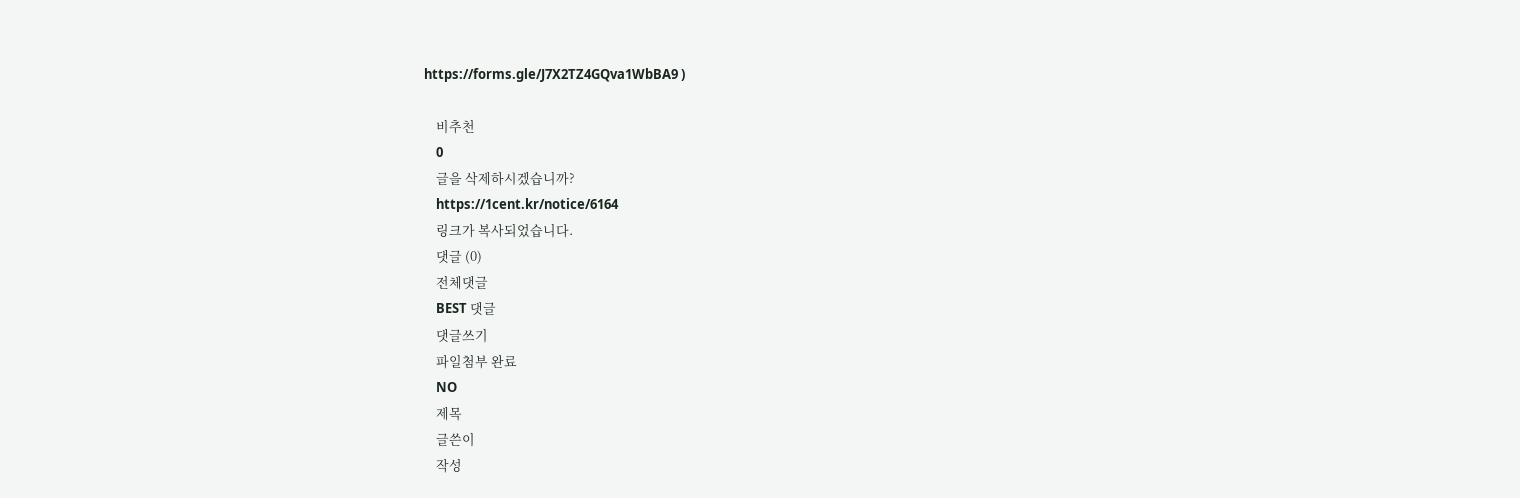https://forms.gle/J7X2TZ4GQva1WbBA9 )

    비추천
    0
    글을 삭제하시겠습니까?
    https://1cent.kr/notice/6164
    링크가 복사되었습니다.
    댓글 (0)
    전체댓글
    BEST 댓글
    댓글쓰기
    파일첨부 완료
    NO
    제목
    글쓴이
    작성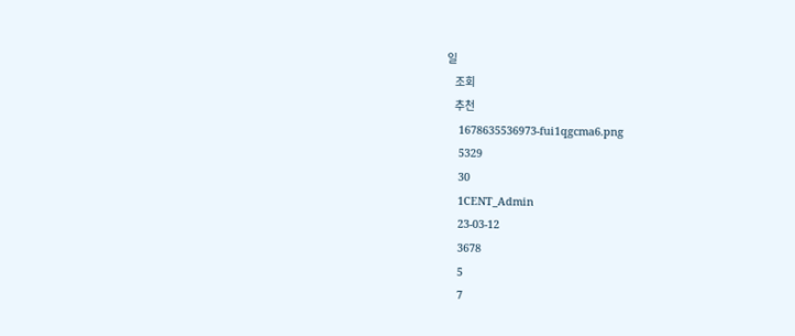일
    조회
    추천
    1678635536973-fui1qgcma6.png
    5329
    30
    1CENT_Admin
    23-03-12
    3678
    5
    7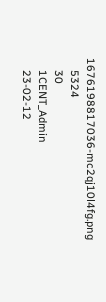1676198817036-mc2qj10l4fg.png
    5324
    30
    1CENT_Admin
    23-02-12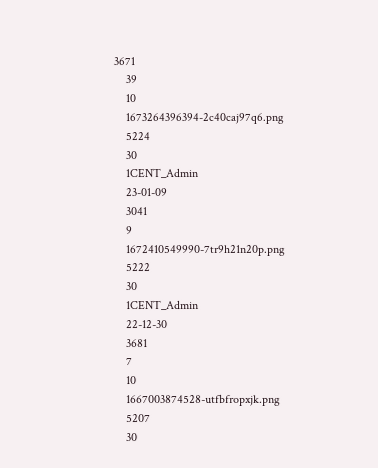3671
    39
    10
    1673264396394-2c40caj97q6.png
    5224
    30
    1CENT_Admin
    23-01-09
    3041
    9
    1672410549990-7tr9h21n20p.png
    5222
    30
    1CENT_Admin
    22-12-30
    3681
    7
    10
    1667003874528-utfbfropxjk.png
    5207
    30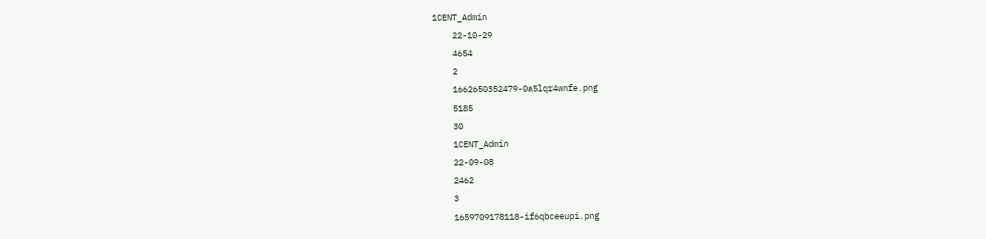1CENT_Admin
    22-10-29
    4654
    2
    1662650352479-0a5lqr4wnfe.png
    5185
    30
    1CENT_Admin
    22-09-08
    2462
    3
    1659709178118-if6qbceeupi.png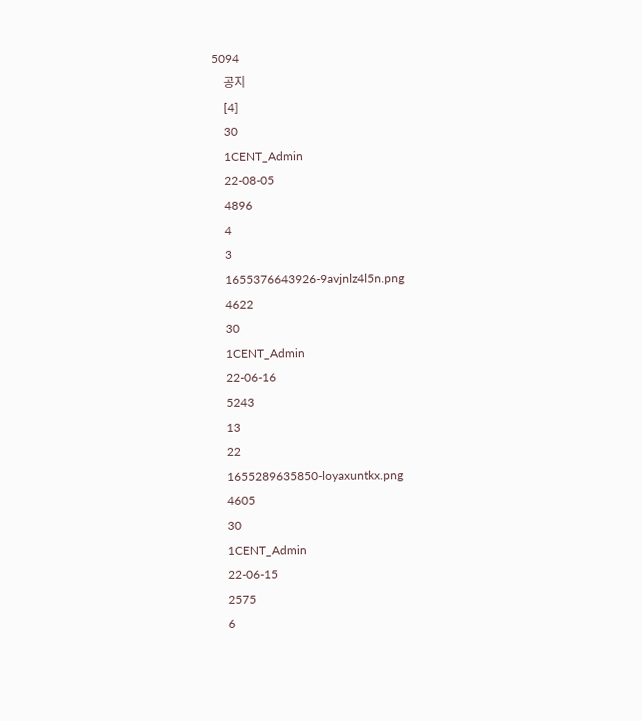5094
    공지
    [4]
    30
    1CENT_Admin
    22-08-05
    4896
    4
    3
    1655376643926-9avjnlz4l5n.png
    4622
    30
    1CENT_Admin
    22-06-16
    5243
    13
    22
    1655289635850-loyaxuntkx.png
    4605
    30
    1CENT_Admin
    22-06-15
    2575
    6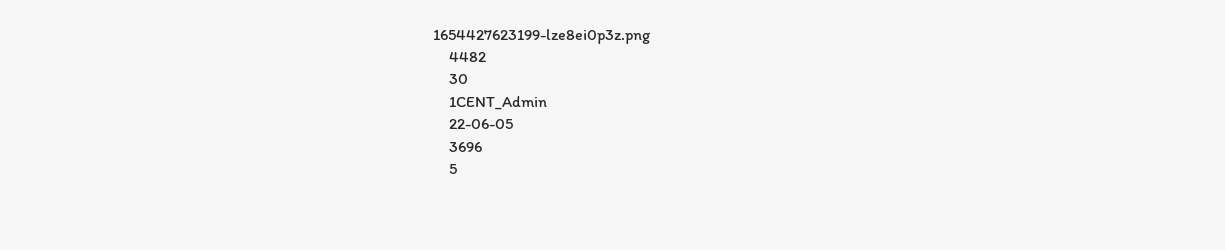1654427623199-lze8ei0p3z.png
    4482
    30
    1CENT_Admin
    22-06-05
    3696
    5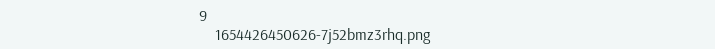9
    1654426450626-7j52bmz3rhq.png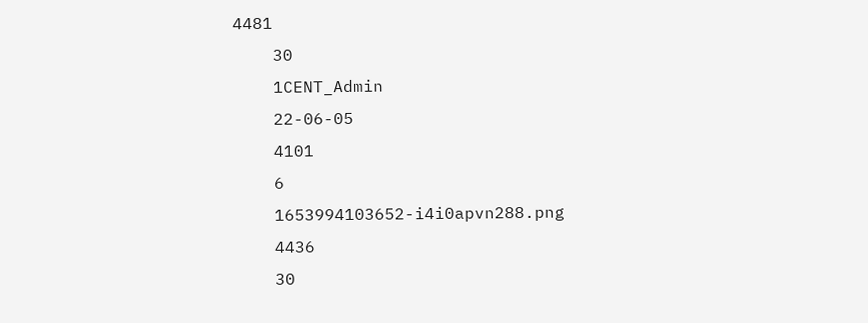4481
    30
    1CENT_Admin
    22-06-05
    4101
    6
    1653994103652-i4i0apvn288.png
    4436
    30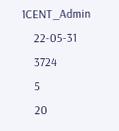1CENT_Admin
    22-05-31
    3724
    5
    20